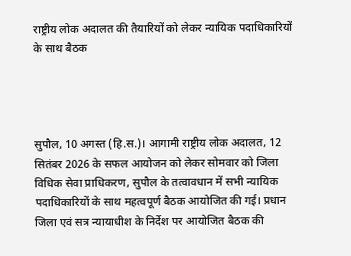राष्ट्रीय लोक अदालत की तैयारियों को लेकर न्यायिक पदाधिकारियों के साथ बैठक




सुपौल, 10 अगस्त (हि.स.)। आगामी राष्ट्रीय लोक अदालत, 12 सितंबर 2026 के सफल आयोजन को लेकर सोमवार को जिला विधिक सेवा प्राधिकरण, सुपौल के तत्वावधान में सभी न्यायिक पदाधिकारियों के साथ महत्वपूर्ण बैठक आयोजित की गई। प्रधान जिला एवं सत्र न्यायाधीश के निर्देश पर आयोजित बैठक की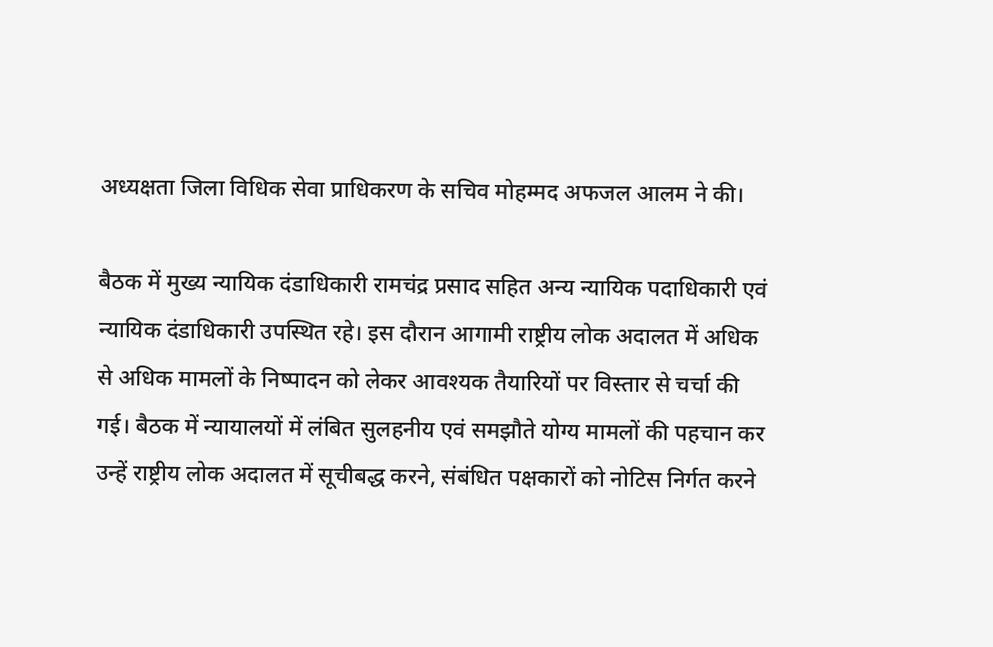अध्यक्षता जिला विधिक सेवा प्राधिकरण के सचिव मोहम्मद अफजल आलम ने की।

बैठक में मुख्य न्यायिक दंडाधिकारी रामचंद्र प्रसाद सहित अन्य न्यायिक पदाधिकारी एवं न्यायिक दंडाधिकारी उपस्थित रहे। इस दौरान आगामी राष्ट्रीय लोक अदालत में अधिक से अधिक मामलों के निष्पादन को लेकर आवश्यक तैयारियों पर विस्तार से चर्चा की गई। बैठक में न्यायालयों में लंबित सुलहनीय एवं समझौते योग्य मामलों की पहचान कर उन्हें राष्ट्रीय लोक अदालत में सूचीबद्ध करने, संबंधित पक्षकारों को नोटिस निर्गत करने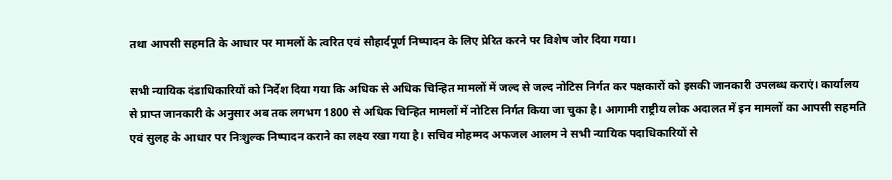तथा आपसी सहमति के आधार पर मामलों के त्वरित एवं सौहार्दपूर्ण निष्पादन के लिए प्रेरित करने पर विशेष जोर दिया गया।

सभी न्यायिक दंडाधिकारियों को निर्देश दिया गया कि अधिक से अधिक चिन्हित मामलों में जल्द से जल्द नोटिस निर्गत कर पक्षकारों को इसकी जानकारी उपलब्ध कराएं। कार्यालय से प्राप्त जानकारी के अनुसार अब तक लगभग 1800 से अधिक चिन्हित मामलों में नोटिस निर्गत किया जा चुका है। आगामी राष्ट्रीय लोक अदालत में इन मामलों का आपसी सहमति एवं सुलह के आधार पर निःशुल्क निष्पादन कराने का लक्ष्य रखा गया है। सचिव मोहम्मद अफजल आलम ने सभी न्यायिक पदाधिकारियों से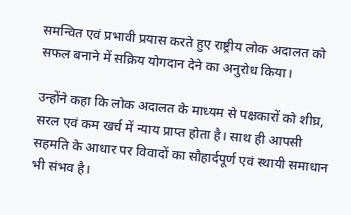समन्वित एवं प्रभावी प्रयास करते हुए राष्ट्रीय लोक अदालत को सफल बनाने में सक्रिय योगदान देने का अनुरोध किया।

उन्होंने कहा कि लोक अदालत के माध्यम से पक्षकारों को शीघ्र, सरल एवं कम खर्च में न्याय प्राप्त होता है। साथ ही आपसी सहमति के आधार पर विवादों का सौहार्दपूर्ण एवं स्थायी समाधान भी संभव है।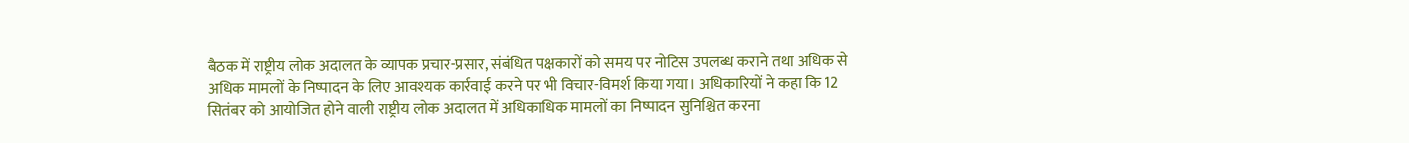बैठक में राष्ट्रीय लोक अदालत के व्यापक प्रचार-प्रसार, संबंधित पक्षकारों को समय पर नोटिस उपलब्ध कराने तथा अधिक से अधिक मामलों के निष्पादन के लिए आवश्यक कार्रवाई करने पर भी विचार-विमर्श किया गया। अधिकारियों ने कहा कि 12 सितंबर को आयोजित होने वाली राष्ट्रीय लोक अदालत में अधिकाधिक मामलों का निष्पादन सुनिश्चित करना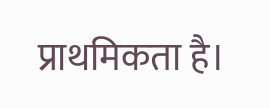प्राथमिकता है।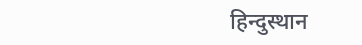हिन्दुस्थान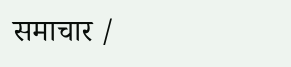समाचार /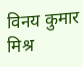विनय कुमार मिश्र